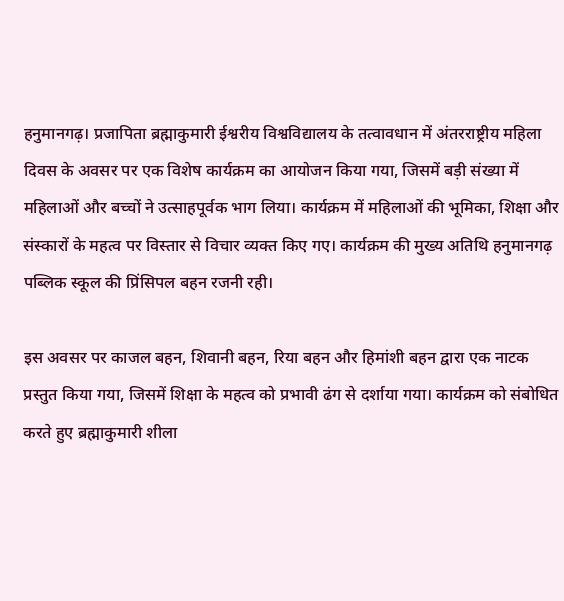हनुमानगढ़। प्रजापिता ब्रह्माकुमारी ईश्वरीय विश्वविद्यालय के तत्वावधान में अंतरराष्ट्रीय महिला दिवस के अवसर पर एक विशेष कार्यक्रम का आयोजन किया गया, जिसमें बड़ी संख्या में महिलाओं और बच्चों ने उत्साहपूर्वक भाग लिया। कार्यक्रम में महिलाओं की भूमिका, शिक्षा और संस्कारों के महत्व पर विस्तार से विचार व्यक्त किए गए। कार्यक्रम की मुख्य अतिथि हनुमानगढ़ पब्लिक स्कूल की प्रिंसिपल बहन रजनी रही।

इस अवसर पर काजल बहन, शिवानी बहन, रिया बहन और हिमांशी बहन द्वारा एक नाटक प्रस्तुत किया गया, जिसमें शिक्षा के महत्व को प्रभावी ढंग से दर्शाया गया। कार्यक्रम को संबोधित करते हुए ब्रह्माकुमारी शीला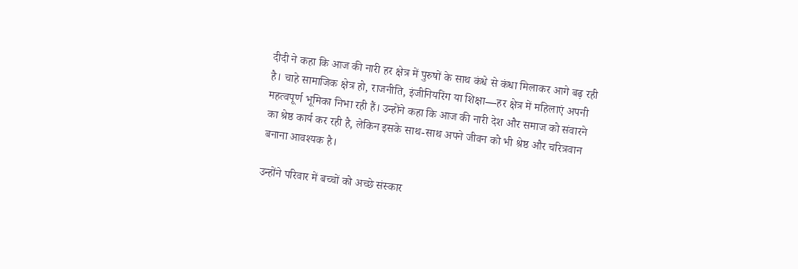दीदी ने कहा कि आज की नारी हर क्षेत्र में पुरुषों के साथ कंधे से कंधा मिलाकर आगे बढ़ रही है। चाहे सामाजिक क्षेत्र हो, राजनीति, इंजीनियरिंग या शिक्षा—हर क्षेत्र में महिलाएं अपनी महत्वपूर्ण भूमिका निभा रही हैं। उन्होंने कहा कि आज की नारी देश और समाज को संवारने का श्रेष्ठ कार्य कर रही है, लेकिन इसके साथ-साथ अपने जीवन को भी श्रेष्ठ और चरित्रवान बनाना आवश्यक है।

उन्होंने परिवार में बच्चों को अच्छे संस्कार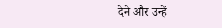देने और उन्हें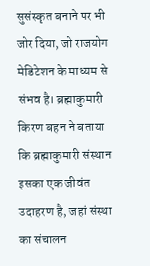सुसंस्कृत बनाने पर भी जोर दिया, जो राजयोग मेडिटेशन के माध्यम से संभव है। ब्रह्माकुमारी किरण बहन ने बताया कि ब्रह्माकुमारी संस्थान इसका एक जीवंत उदाहरण है, जहां संस्था का संचालन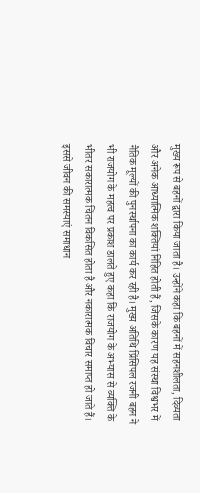मुख्य रूप से बहनों द्वारा किया जाता है। उन्होंने कहा कि बहनों में सहनशीलता, दिव्यता और अनेक आध्यात्मिक शक्तियां निहित होती हैं, जिसके कारण यह संस्था विश्वभर में नैतिक मूल्यों की पुनर्स्थापना का कार्य कर रही है। मुख्य अतिथि प्रिंसिपल रजनी बहन ने भी राजयोग के महत्व पर प्रकाश डालते हुए कहा कि राजयोग के अभ्यास से व्यक्ति के भीतर सकारात्मक चिंतन विकसित होता है और नकारात्मक विचार समाप्त हो जाते हैं। इससे जीवन की समस्याएं समाधान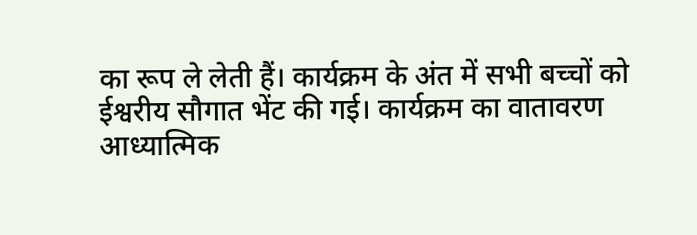का रूप ले लेती हैं। कार्यक्रम के अंत में सभी बच्चों को ईश्वरीय सौगात भेंट की गई। कार्यक्रम का वातावरण आध्यात्मिक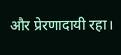और प्रेरणादायी रहा।